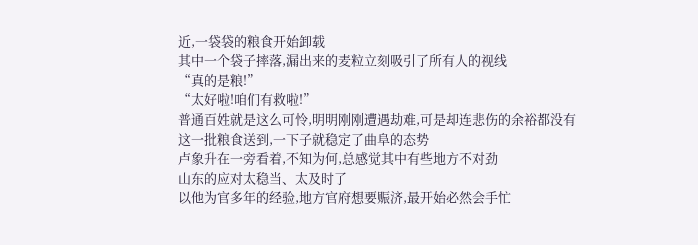近,一袋袋的粮食开始卸载
其中一个袋子摔落,漏出来的麦粒立刻吸引了所有人的视线
“真的是粮!”
“太好啦!咱们有救啦!”
普通百姓就是这么可怜,明明刚刚遭遇劫难,可是却连悲伤的余裕都没有
这一批粮食送到,一下子就稳定了曲阜的态势
卢象升在一旁看着,不知为何,总感觉其中有些地方不对劲
山东的应对太稳当、太及时了
以他为官多年的经验,地方官府想要赈济,最开始必然会手忙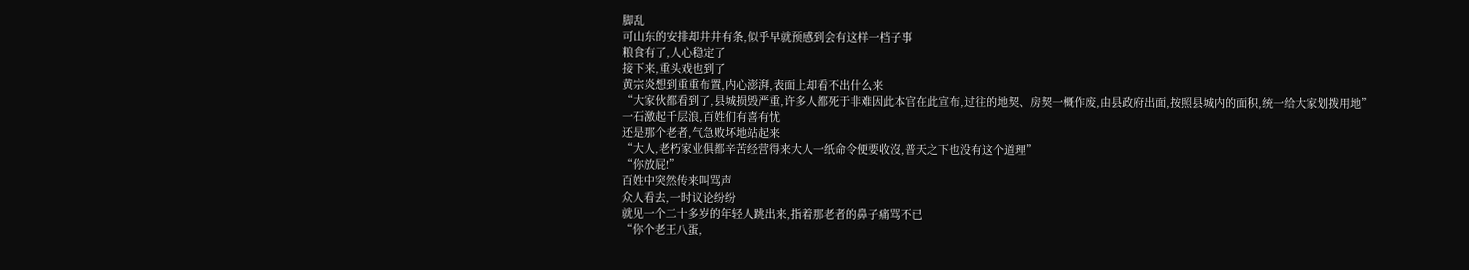脚乱
可山东的安排却井井有条,似乎早就预感到会有这样一档子事
粮食有了,人心稳定了
接下来,重头戏也到了
黄宗炎想到重重布置,内心澎湃,表面上却看不出什么来
“大家伙都看到了,县城损毁严重,许多人都死于非难因此本官在此宣布,过往的地契、房契一概作废,由县政府出面,按照县城内的面积,统一给大家划拨用地”
一石激起千层浪,百姓们有喜有忧
还是那个老者,气急败坏地站起来
“大人,老朽家业俱都辛苦经营得来大人一纸命令便要收沒,普天之下也没有这个道理”
“你放屁!”
百姓中突然传来叫骂声
众人看去,一时议论纷纷
就见一个二十多岁的年轻人跳出来,指着那老者的鼻子痛骂不已
“你个老王八蛋,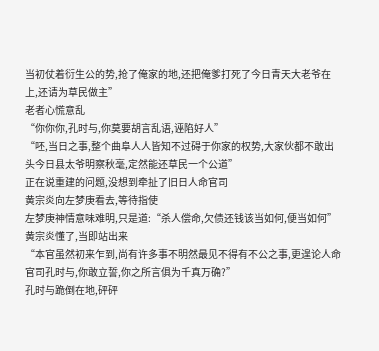当初仗着衍生公的势,抢了俺家的地,还把俺爹打死了今日青天大老爷在上,还请为草民做主”
老者心慌意乱
“你你你,孔时与,你莫要胡言乱语,诬陷好人”
“呸,当日之事,整个曲阜人人皆知不过碍于你家的权势,大家伙都不敢出头今日县太爷明察秋毫,定然能还草民一个公道”
正在说重建的问题,没想到牵扯了旧日人命官司
黄宗炎向左梦庚看去,等待指使
左梦庚神情意味难明,只是道:“杀人偿命,欠债还钱该当如何,便当如何”
黄宗炎懂了,当即站出来
“本官虽然初来乍到,尚有许多事不明然最见不得有不公之事,更遑论人命官司孔时与,你敢立誓,你之所言俱为千真万确?”
孔时与跪倒在地,砰砰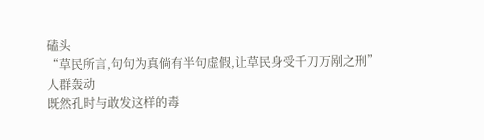磕头
“草民所言,句句为真倘有半句虚假,让草民身受千刀万剐之刑”
人群轰动
既然孔时与敢发这样的毒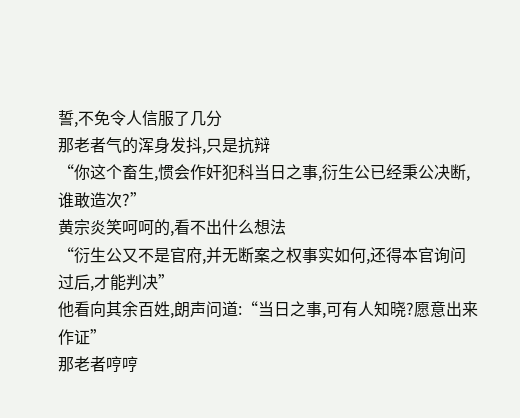誓,不免令人信服了几分
那老者气的浑身发抖,只是抗辩
“你这个畜生,惯会作奸犯科当日之事,衍生公已经秉公决断,谁敢造次?”
黄宗炎笑呵呵的,看不出什么想法
“衍生公又不是官府,并无断案之权事实如何,还得本官询问过后,才能判决”
他看向其余百姓,朗声问道:“当日之事,可有人知晓?愿意出来作证”
那老者哼哼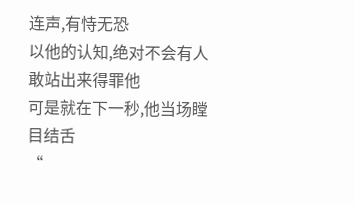连声,有恃无恐
以他的认知,绝对不会有人敢站出来得罪他
可是就在下一秒,他当场瞠目结舌
“